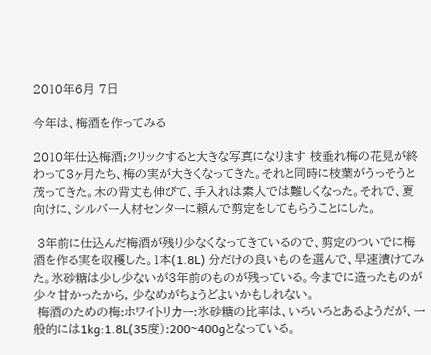2010年6月 7日

今年は、梅酒を作ってみる

2010年仕込梅酒;クリックすると大きな写真になります 枝垂れ梅の花見が終わって3ヶ月たち、梅の実が大きくなってきた。それと同時に枝葉がうっそうと茂ってきた。木の背丈も伸びて、手入れは素人では難しくなった。それで、夏向けに、シルバー人材センターに頼んで剪定をしてもらうことにした。

 3年前に仕込んだ梅酒が残り少なくなってきているので、剪定のついでに梅酒を作る実を収穫した。1本(1.8L) 分だけの良いものを選んで、早速漬けてみた。氷砂糖は少し少ないが3年前のものが残っている。今までに造ったものが少々甘かったから, 少なめがちょうどよいかもしれない。
 梅酒のための梅:ホワイトリカー:氷砂糖の比率は、いろいろとあるようだが、一般的には1kg:1.8L(35度):200~400gとなっている。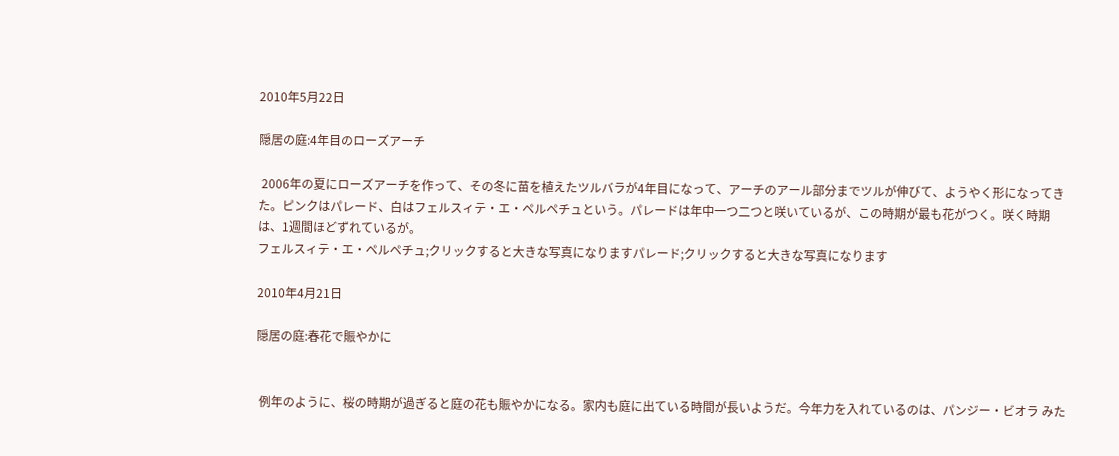2010年5月22日

隠居の庭:4年目のローズアーチ

 2006年の夏にローズアーチを作って、その冬に苗を植えたツルバラが4年目になって、アーチのアール部分までツルが伸びて、ようやく形になってきた。ピンクはパレード、白はフェルスィテ・エ・ペルペチュという。パレードは年中一つ二つと咲いているが、この時期が最も花がつく。咲く時期は、1週間ほどずれているが。
フェルスィテ・エ・ペルペチュ;クリックすると大きな写真になりますパレード;クリックすると大きな写真になります

2010年4月21日

隠居の庭:春花で賑やかに


 例年のように、桜の時期が過ぎると庭の花も賑やかになる。家内も庭に出ている時間が長いようだ。今年力を入れているのは、パンジー・ビオラ みた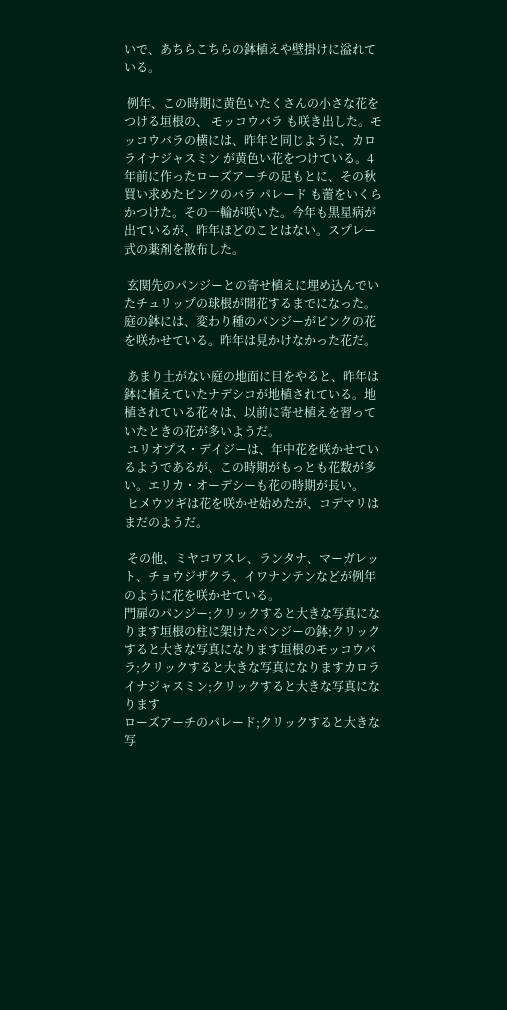いで、あちらこちらの鉢植えや壁掛けに溢れている。

 例年、この時期に黄色いたくさんの小さな花をつける垣根の、 モッコウバラ も咲き出した。モッコウバラの横には、昨年と同じように、カロライナジャスミン が黄色い花をつけている。4年前に作ったローズアーチの足もとに、その秋買い求めたピンクのバラ パレード も蕾をいくらかつけた。その一輪が咲いた。今年も黒星病が出ているが、昨年ほどのことはない。スプレー式の薬剤を散布した。

 玄関先のパンジーとの寄せ植えに埋め込んでいたチュリップの球根が開花するまでになった。庭の鉢には、変わり種のパンジーがピンクの花を咲かせている。昨年は見かけなかった花だ。

 あまり土がない庭の地面に目をやると、昨年は鉢に植えていたナデシコが地植されている。地植されている花々は、以前に寄せ植えを習っていたときの花が多いようだ。
 ユリオプス・デイジーは、年中花を咲かせているようであるが、この時期がもっとも花数が多い。エリカ・オーデシーも花の時期が長い。
 ヒメウツギは花を咲かせ始めたが、コデマリはまだのようだ。

 その他、ミヤコワスレ、ランタナ、マーガレット、チョウジザクラ、イワナンテンなどが例年のように花を咲かせている。
門扉のパンジー;クリックすると大きな写真になります垣根の柱に架けたパンジーの鉢;クリックすると大きな写真になります垣根のモッコウバラ;クリックすると大きな写真になりますカロライナジャスミン;クリックすると大きな写真になります
ローズアーチのパレード;クリックすると大きな写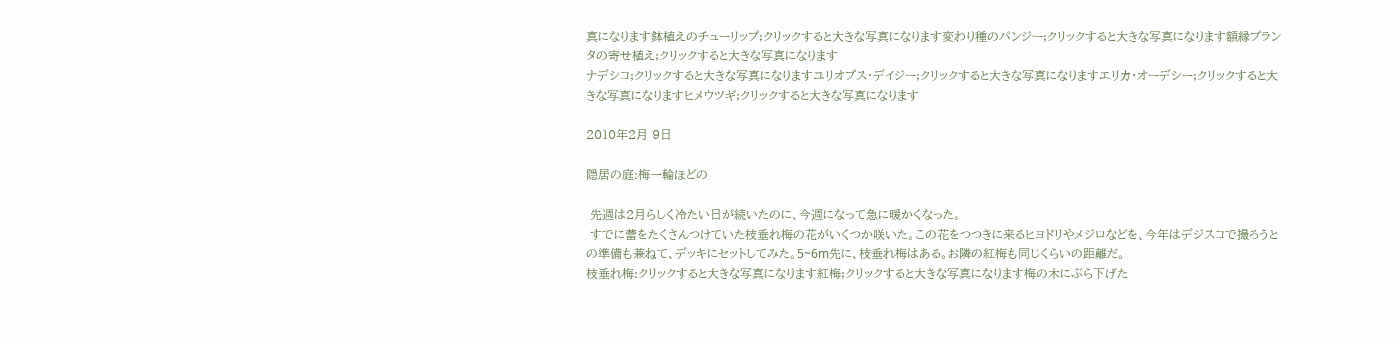真になります鉢植えのチューリップ;クリックすると大きな写真になります変わり種のパンジー;クリックすると大きな写真になります額縁プランタの寄せ植え;クリックすると大きな写真になります
ナデシコ;クリックすると大きな写真になりますユリオプス・デイジー;クリックすると大きな写真になりますエリカ・オーデシー;クリックすると大きな写真になりますヒメウツギ;クリックすると大きな写真になります

2010年2月 9日

隠居の庭:梅一輪ほどの

 先週は2月らしく冷たい日が続いたのに、今週になって急に暖かくなった。
 すでに蕾をたくさんつけていた枝垂れ梅の花がいくつか咲いた。この花をつつきに来るヒヨドリやメジロなどを、今年はデジスコで撮ろうとの準備も兼ねて、デッキにセットしてみた。5~6m先に、枝垂れ梅はある。お隣の紅梅も同じくらいの距離だ。
枝垂れ梅:クリックすると大きな写真になります紅梅;クリックすると大きな写真になります梅の木にぶら下げた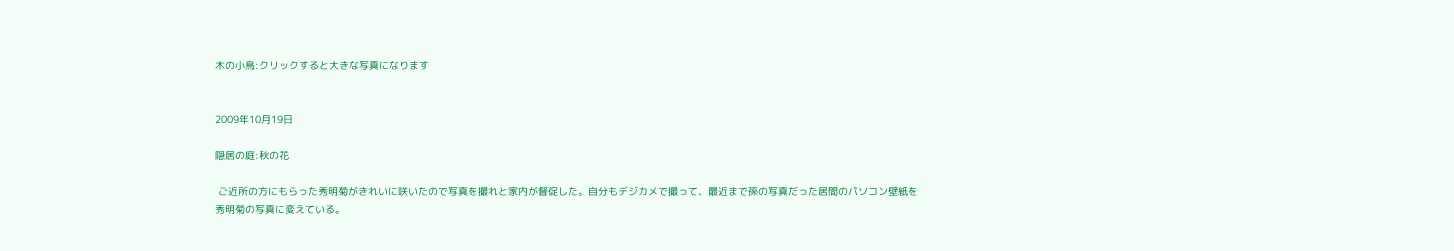木の小鳥:クリックすると大きな写真になります


2009年10月19日

隠居の庭:秋の花

 ご近所の方にもらった秀明菊がきれいに咲いたので写真を撮れと家内が督促した。自分もデジカメで撮って、最近まで孫の写真だった居間のパソコン壁紙を秀明菊の写真に変えている。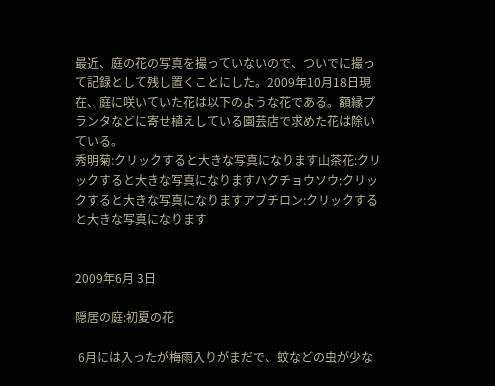最近、庭の花の写真を撮っていないので、ついでに撮って記録として残し置くことにした。2009年10月18日現在、庭に咲いていた花は以下のような花である。額縁プランタなどに寄せ植えしている園芸店で求めた花は除いている。
秀明菊:クリックすると大きな写真になります山茶花:クリックすると大きな写真になりますハクチョウソウ:クリックすると大きな写真になりますアブチロン:クリックすると大きな写真になります


2009年6月 3日

隠居の庭:初夏の花

 6月には入ったが梅雨入りがまだで、蚊などの虫が少な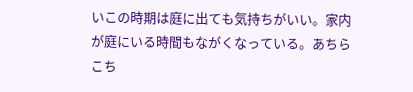いこの時期は庭に出ても気持ちがいい。家内が庭にいる時間もながくなっている。あちらこち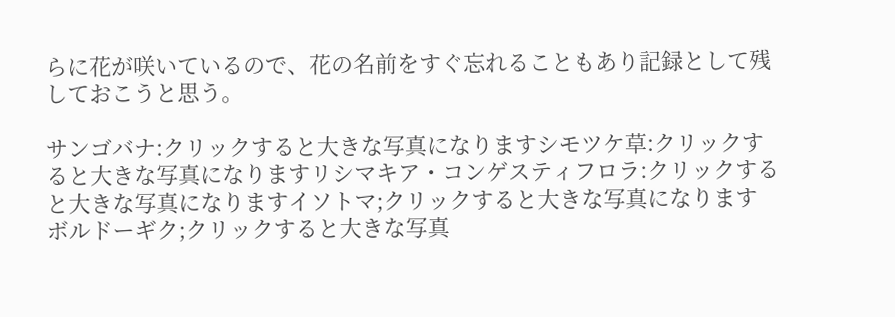らに花が咲いているので、花の名前をすぐ忘れることもあり記録として残しておこうと思う。

サンゴバナ:クリックすると大きな写真になりますシモツケ草:クリックすると大きな写真になりますリシマキア・コンゲスティフロラ:クリックすると大きな写真になりますイソトマ;クリックすると大きな写真になります
ボルドーギク;クリックすると大きな写真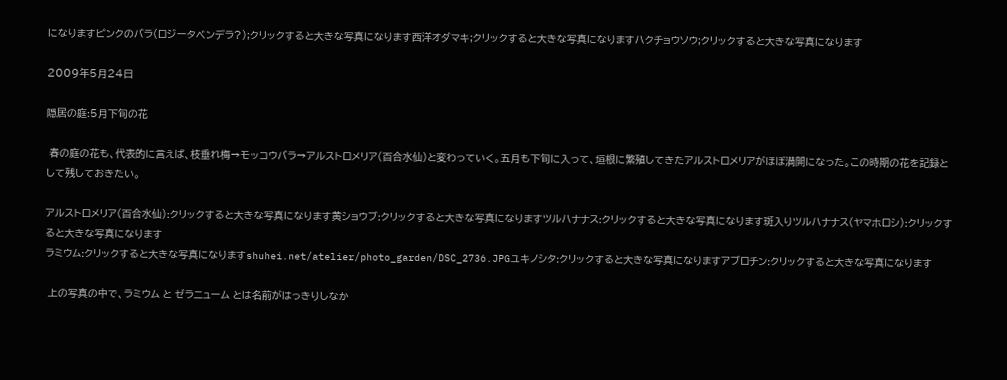になりますピンクのバラ(ロジータベンデラ?);クリックすると大きな写真になります西洋オダマキ;クリックすると大きな写真になりますハクチョウソウ;クリックすると大きな写真になります

2009年5月24日

隠居の庭:5月下旬の花

 春の庭の花も、代表的に言えば、枝垂れ梅→モッコウバラ→アルストロメリア(百合水仙)と変わっていく。五月も下旬に入って、垣根に繁殖してきたアルストロメリアがほぼ満開になった。この時期の花を記録として残しておきたい。

アルストロメリア(百合水仙):クリックすると大きな写真になります黄ショウブ:クリックすると大きな写真になりますツルハナナス:クリックすると大きな写真になります斑入りツルハナナス(ヤマホロシ):クリックすると大きな写真になります
ラミウム:クリックすると大きな写真になりますshuhei.net/atelier/photo_garden/DSC_2736.JPGユキノシタ:クリックすると大きな写真になりますアブロチン:クリックすると大きな写真になります

 上の写真の中で、ラミウム と ゼラニューム とは名前がはっきりしなか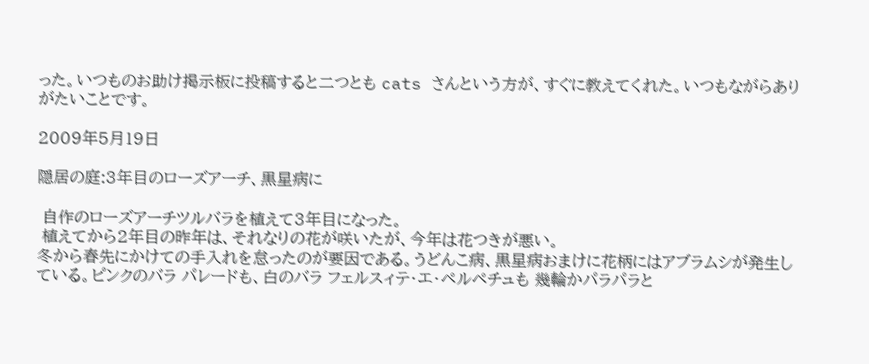った。いつものお助け掲示板に投稿すると二つとも cats さんという方が、すぐに教えてくれた。いつもながらありがたいことです。

2009年5月19日

隠居の庭:3年目のローズアーチ、黒星病に

 自作のローズアーチツルバラを植えて3年目になった。
 植えてから2年目の昨年は、それなりの花が咲いたが、今年は花つきが悪い。
冬から春先にかけての手入れを怠ったのが要因である。うどんこ病、黒星病おまけに花柄にはアブラムシが発生している。ピンクのバラ パレードも、白のバラ フェルスィテ・エ・ペルペチュも 幾輪かパラパラと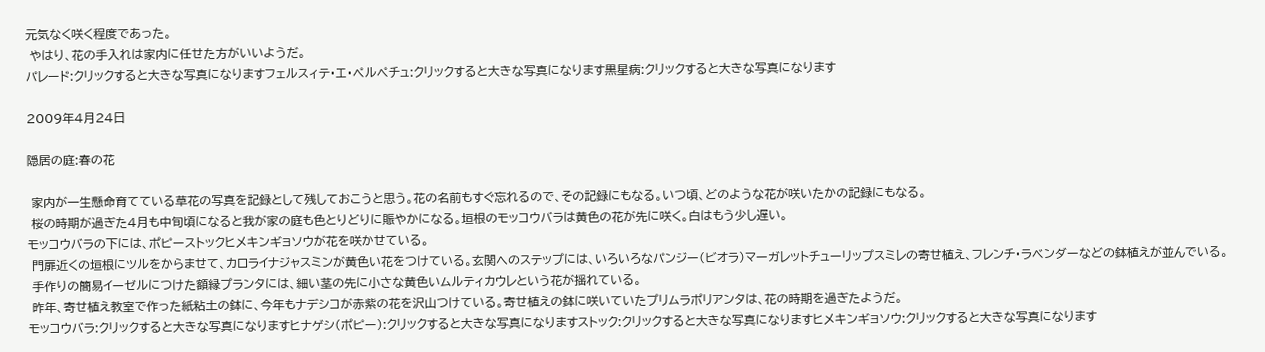元気なく咲く程度であった。
 やはり、花の手入れは家内に任せた方がいいようだ。
パレード:クリックすると大きな写真になりますフェルスィテ・エ・ペルペチュ:クリックすると大きな写真になります黒星病:クリックすると大きな写真になります

2009年4月24日

隠居の庭:春の花

 家内が一生懸命育てている草花の写真を記録として残しておこうと思う。花の名前もすぐ忘れるので、その記録にもなる。いつ頃、どのような花が咲いたかの記録にもなる。
 桜の時期が過ぎた4月も中旬頃になると我が家の庭も色とりどりに賑やかになる。垣根のモッコウバラは黄色の花が先に咲く。白はもう少し遅い。
モッコウバラの下には、ポピーストックヒメキンギョソウが花を咲かせている。
 門扉近くの垣根にツルをからませて、カロライナジャスミンが黄色い花をつけている。玄関へのステップには、いろいろなパンジー(ビオラ)マーガレットチューリップスミレの寄せ植え、フレンチ・ラベンダーなどの鉢植えが並んでいる。
 手作りの簡易イーゼルにつけた額縁プランタには、細い茎の先に小さな黄色いムルティカウレという花が揺れている。
 昨年、寄せ植え教室で作った紙粘土の鉢に、今年もナデシコが赤紫の花を沢山つけている。寄せ植えの鉢に咲いていたプリムラポリアンタは、花の時期を過ぎたようだ。
モッコウバラ:クリックすると大きな写真になりますヒナゲシ(ポピー):クリックすると大きな写真になりますストック:クリックすると大きな写真になりますヒメキンギョソウ:クリックすると大きな写真になります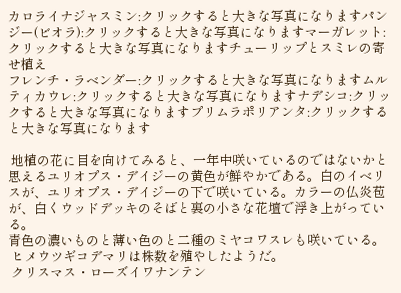カロライナジャスミン:クリックすると大きな写真になりますパンジー(ビオラ):クリックすると大きな写真になりますマーガレット:クリックすると大きな写真になりますチューリップとスミレの寄せ植え
フレンチ・ラベンダー:クリックすると大きな写真になりますムルティカウレ:クリックすると大きな写真になりますナデシコ:クリックすると大きな写真になりますプリムラポリアンタ:クリックすると大きな写真になります

 地植の花に目を向けてみると、一年中咲いているのではないかと思えるユリオプス・デイジーの黄色が鮮やかである。白のイベリスが、ユリオプス・デイジーの下で咲いている。カラーの仏炎苞が、白くウッドデッキのそばと裏の小さな花壇で浮き上がっている。
青色の濃いものと薄い色のと二種のミヤコワスレも咲いている。
 ヒメウツギコデマリは株数を殖やしたようだ。
 クリスマス・ローズイワナンテン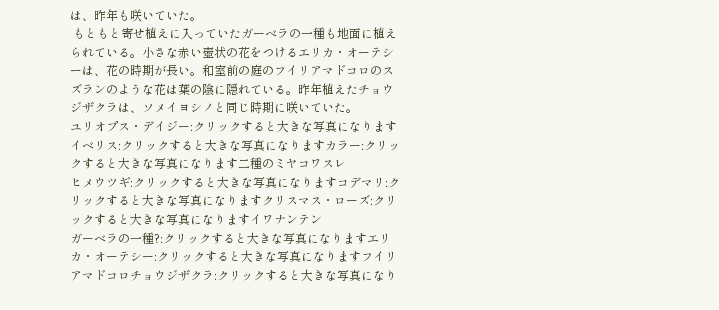は、昨年も咲いていた。
 もともと寄せ植えに入っていたガーベラの一種も地面に植えられている。小さな赤い壺状の花をつけるエリカ・オーテシーは、花の時期が長い。和室前の庭のフイリアマドコロのスズランのような花は葉の陰に隠れている。昨年植えたチョウジザクラは、ソメイヨシノと同じ時期に咲いていた。
ユリオプス・デイジー:クリックすると大きな写真になりますイベリス:クリックすると大きな写真になりますカラー:クリックすると大きな写真になります二種のミヤコワスレ
ヒメウツギ:クリックすると大きな写真になりますコデマリ:クリックすると大きな写真になりますクリスマス・ローズ:クリックすると大きな写真になりますイワナンテン
ガーベラの一種?:クリックすると大きな写真になりますエリカ・オーテシー:クリックすると大きな写真になりますフイリアマドコロチョウジザクラ:クリックすると大きな写真になり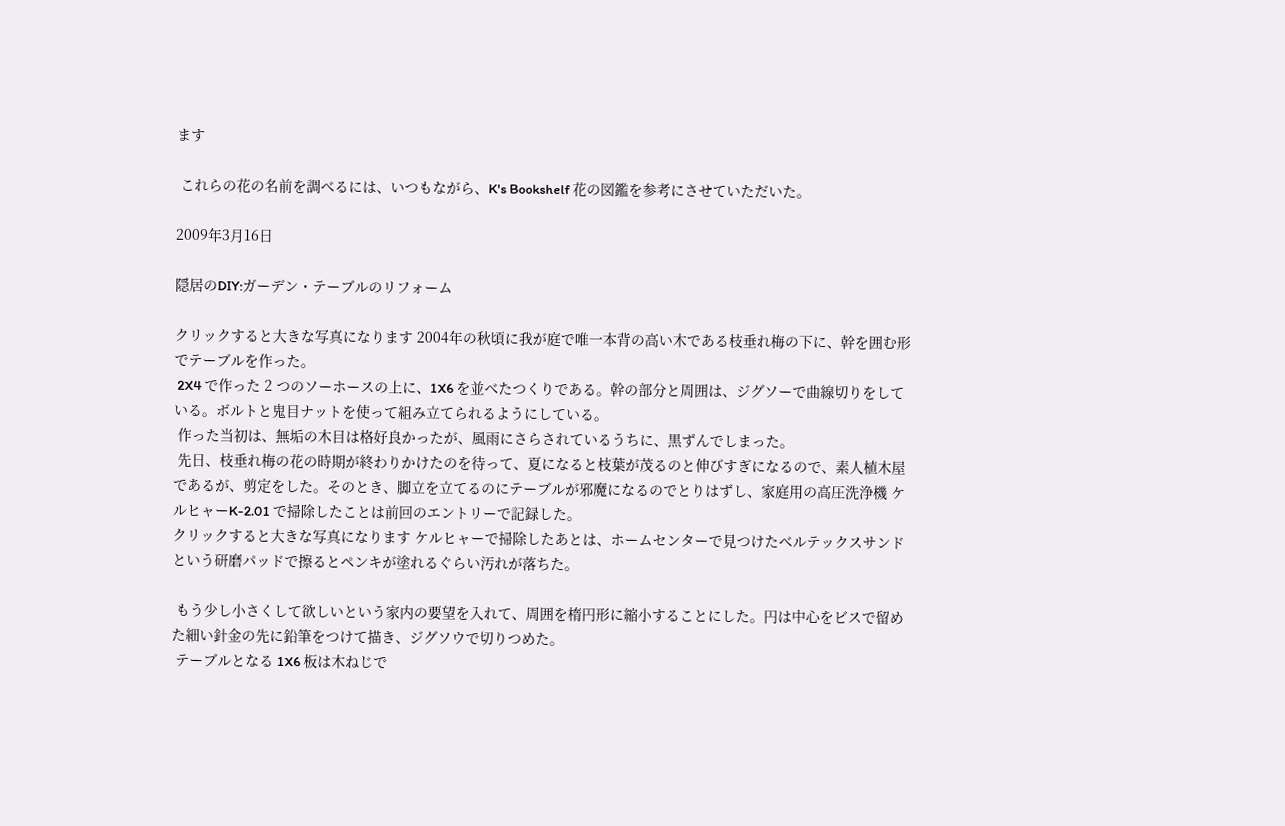ます

 これらの花の名前を調べるには、いつもながら、K's Bookshelf 花の図鑑を参考にさせていただいた。

2009年3月16日

隠居のDIY:ガーデン・テーブルのリフォーム

クリックすると大きな写真になります 2004年の秋頃に我が庭で唯一本背の高い木である枝垂れ梅の下に、幹を囲む形でテーブルを作った。
 2X4 で作った 2 つのソーホースの上に、1X6 を並べたつくりである。幹の部分と周囲は、ジグソーで曲線切りをしている。ボルトと鬼目ナットを使って組み立てられるようにしている。
 作った当初は、無垢の木目は格好良かったが、風雨にさらされているうちに、黒ずんでしまった。
 先日、枝垂れ梅の花の時期が終わりかけたのを待って、夏になると枝葉が茂るのと伸びすぎになるので、素人植木屋であるが、剪定をした。そのとき、脚立を立てるのにテーブルが邪魔になるのでとりはずし、家庭用の高圧洗浄機 ケルヒャーK-2.01 で掃除したことは前回のエントリーで記録した。
クリックすると大きな写真になります ケルヒャーで掃除したあとは、ホームセンターで見つけたベルテックスサンドという研磨パッドで擦るとペンキが塗れるぐらい汚れが落ちた。

 もう少し小さくして欲しいという家内の要望を入れて、周囲を楕円形に縮小することにした。円は中心をビスで留めた細い針金の先に鉛筆をつけて描き、ジグソウで切りつめた。
 テーブルとなる 1X6 板は木ねじで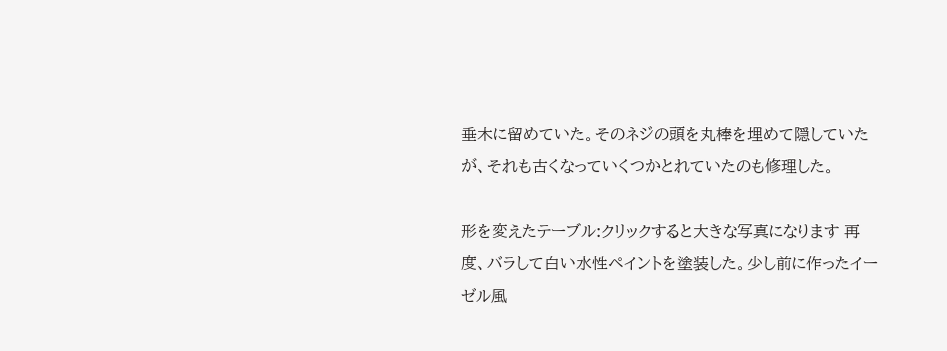垂木に留めていた。そのネジの頭を丸棒を埋めて隠していたが、それも古くなっていくつかとれていたのも修理した。

形を変えたテーブル:クリックすると大きな写真になります 再度、バラして白い水性ペイントを塗装した。少し前に作ったイーゼル風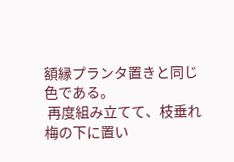額縁プランタ置きと同じ色である。
 再度組み立てて、枝垂れ梅の下に置い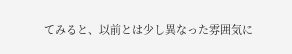てみると、以前とは少し異なった雰囲気に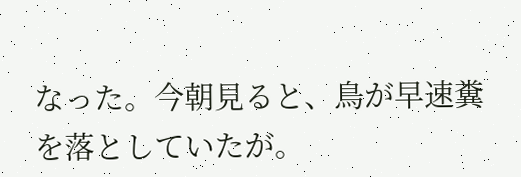なった。今朝見ると、鳥が早速糞を落としていたが。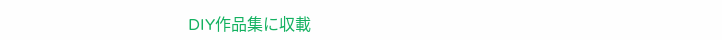DIY作品集に収載